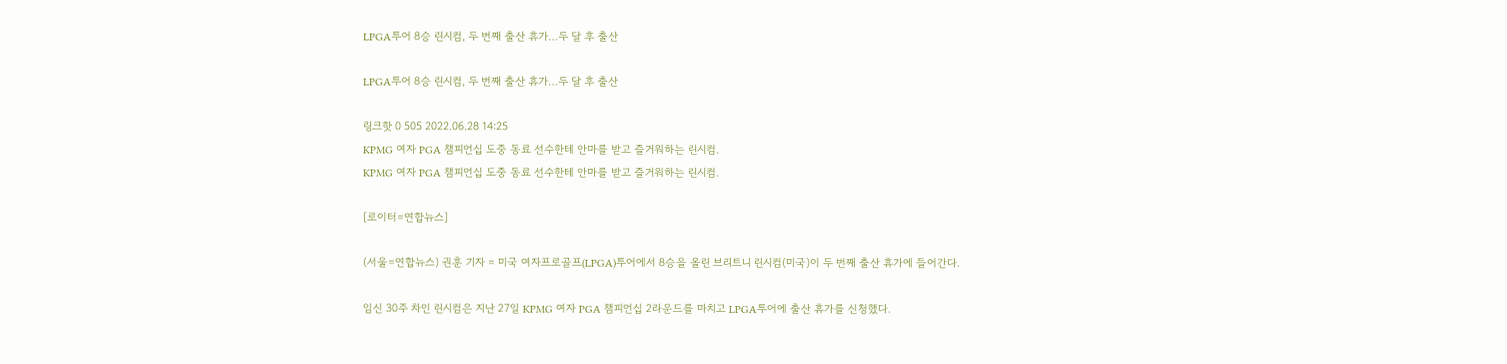LPGA투어 8승 린시컴, 두 번째 출산 휴가…두 달 후 출산

LPGA투어 8승 린시컴, 두 번째 출산 휴가…두 달 후 출산

링크핫 0 505 2022.06.28 14:25
KPMG 여자 PGA 챔피언십 도중 동료 선수한테 안마를 받고 즐거워하는 린시컴.
KPMG 여자 PGA 챔피언십 도중 동료 선수한테 안마를 받고 즐거워하는 린시컴.

[로이터=연합뉴스]

(서울=연합뉴스) 권훈 기자 = 미국 여자프로골프(LPGA)투어에서 8승을 올린 브리트니 린시컴(미국)이 두 번째 출산 휴가에 들어간다.

임신 30주 차인 린시컴은 지난 27일 KPMG 여자 PGA 챔피언십 2라운드를 마치고 LPGA투어에 출산 휴가를 신청했다.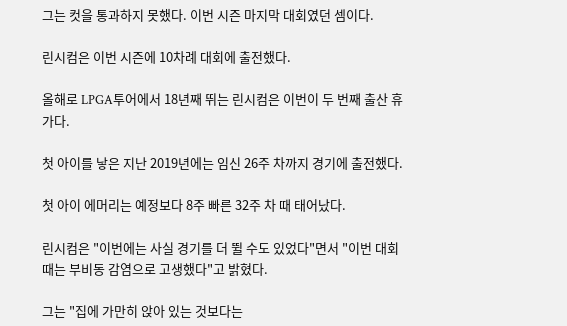그는 컷을 통과하지 못했다. 이번 시즌 마지막 대회였던 셈이다.

린시컴은 이번 시즌에 10차례 대회에 출전했다.

올해로 LPGA투어에서 18년째 뛰는 린시컴은 이번이 두 번째 출산 휴가다.

첫 아이를 낳은 지난 2019년에는 임신 26주 차까지 경기에 출전했다.

첫 아이 에머리는 예정보다 8주 빠른 32주 차 때 태어났다.

린시컴은 "이번에는 사실 경기를 더 뛸 수도 있었다"면서 "이번 대회 때는 부비동 감염으로 고생했다"고 밝혔다.

그는 "집에 가만히 앉아 있는 것보다는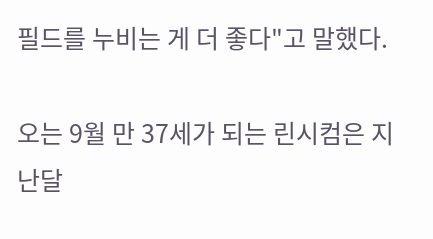필드를 누비는 게 더 좋다"고 말했다.

오는 9월 만 37세가 되는 린시컴은 지난달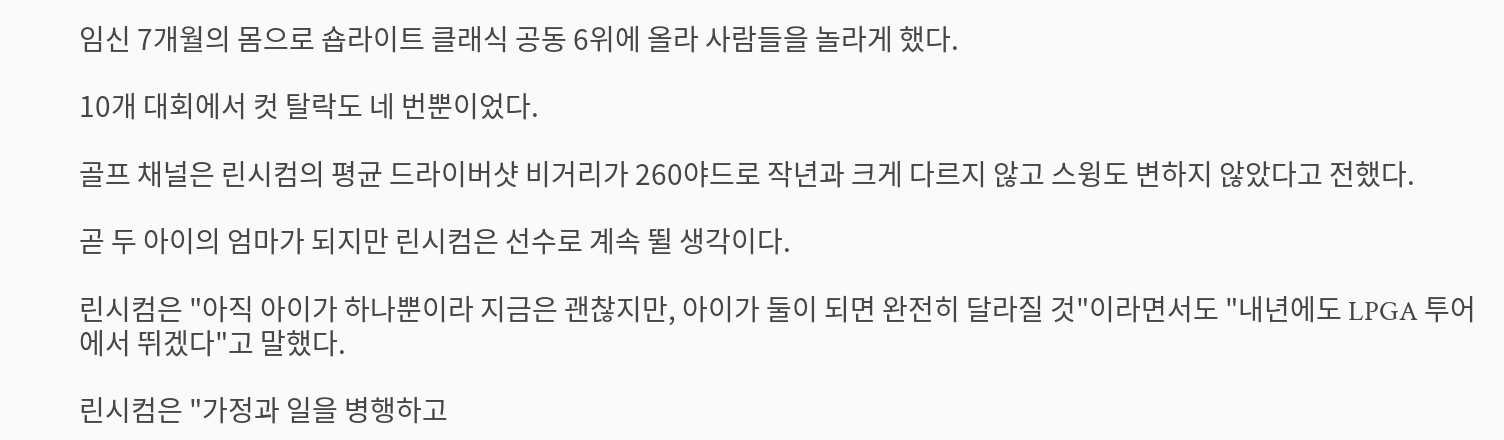임신 7개월의 몸으로 숍라이트 클래식 공동 6위에 올라 사람들을 놀라게 했다.

10개 대회에서 컷 탈락도 네 번뿐이었다.

골프 채널은 린시컴의 평균 드라이버샷 비거리가 260야드로 작년과 크게 다르지 않고 스윙도 변하지 않았다고 전했다.

곧 두 아이의 엄마가 되지만 린시컴은 선수로 계속 뛸 생각이다.

린시컴은 "아직 아이가 하나뿐이라 지금은 괜찮지만, 아이가 둘이 되면 완전히 달라질 것"이라면서도 "내년에도 LPGA 투어에서 뛰겠다"고 말했다.

린시컴은 "가정과 일을 병행하고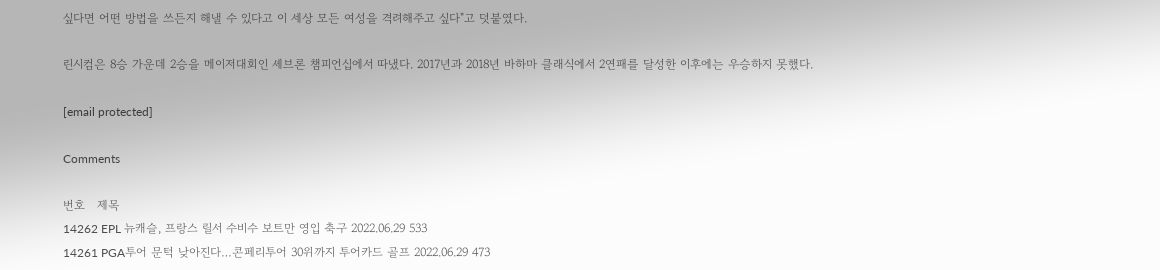싶다면 어떤 방법을 쓰든지 해낼 수 있다고 이 세상 모든 여성을 격려해주고 싶다"고 덧붙였다.

린시컴은 8승 가운데 2승을 메이저대회인 셰브론 챔피언십에서 따냈다. 2017년과 2018년 바하마 클래식에서 2연패를 달성한 이후에는 우승하지 못했다.

[email protected]

Comments

번호   제목
14262 EPL 뉴캐슬, 프랑스 릴서 수비수 보트만 영입 축구 2022.06.29 533
14261 PGA투어 문턱 낮아진다…콘페리투어 30위까지 투어카드 골프 2022.06.29 473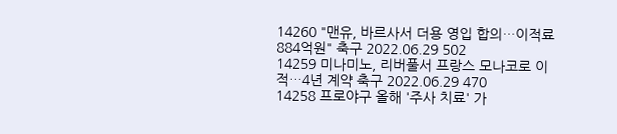14260 "맨유, 바르사서 더용 영입 합의…이적료 884억원" 축구 2022.06.29 502
14259 미나미노, 리버풀서 프랑스 모나코로 이적…4년 계약 축구 2022.06.29 470
14258 프로야구 올해 '주사 치료' 가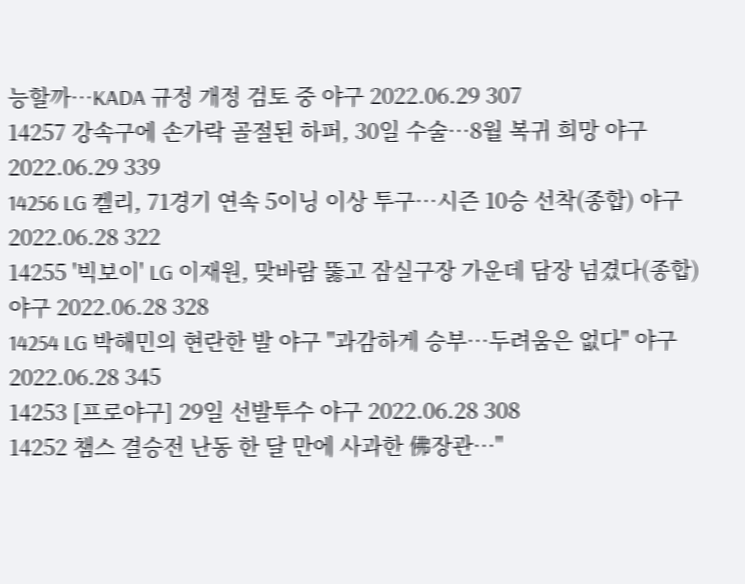능할까…KADA 규정 개정 검토 중 야구 2022.06.29 307
14257 강속구에 손가락 골절된 하퍼, 30일 수술…8월 복귀 희망 야구 2022.06.29 339
14256 LG 켈리, 71경기 연속 5이닝 이상 투구…시즌 10승 선착(종합) 야구 2022.06.28 322
14255 '빅보이' LG 이재원, 맞바람 뚫고 잠실구장 가운데 담장 넘겼다(종합) 야구 2022.06.28 328
14254 LG 박해민의 현란한 발 야구 "과감하게 승부…두려움은 없다" 야구 2022.06.28 345
14253 [프로야구] 29일 선발투수 야구 2022.06.28 308
14252 챔스 결승전 난동 한 달 만에 사과한 佛장관…"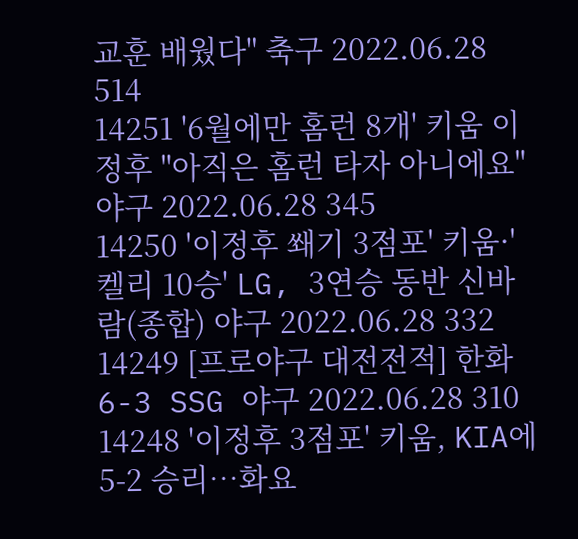교훈 배웠다" 축구 2022.06.28 514
14251 '6월에만 홈런 8개' 키움 이정후 "아직은 홈런 타자 아니에요" 야구 2022.06.28 345
14250 '이정후 쐐기 3점포' 키움·'켈리 10승' LG, 3연승 동반 신바람(종합) 야구 2022.06.28 332
14249 [프로야구 대전전적] 한화 6-3 SSG 야구 2022.06.28 310
14248 '이정후 3점포' 키움, KIA에 5-2 승리…화요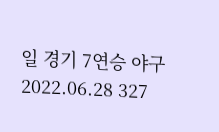일 경기 7연승 야구 2022.06.28 327